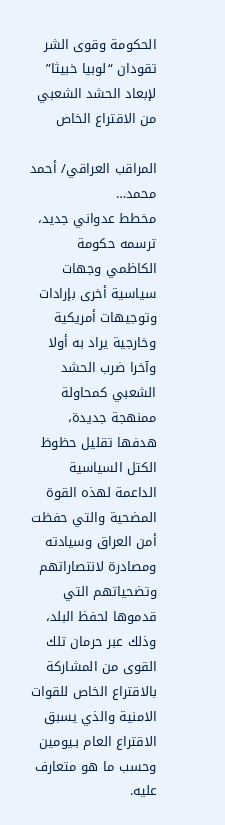الحكومة وقوى الشر تقودان “لوبيا خبيثا” لإبعاد الحشد الشعبي من الاقتراع الخاص

المراقب العراقي/ أحمد محمد…
مخطط عدواني جديد، ترسمه حكومة الكاظمي وجهات سياسية أخرى بإرادات وتوجيهات أمريكية وخارجية يراد به أولا وآخرا ضرب الحشد الشعبي كمحاولة ممنهجة جديدة، هدفها تقليل حظوظ الكتل السياسية الداعمة لهذه القوة المضحية والتي حفظت أمن العراق وسيادته ومصادرة لانتصاراتهم وتضحياتهم التي قدموها لحفظ البلد، وذلك عبر حرمان تلك القوى من المشاركة بالاقتراع الخاص للقوات الامنية والذي يسبق الاقتراع العام بـيومين وحسب ما هو متعارف عليه.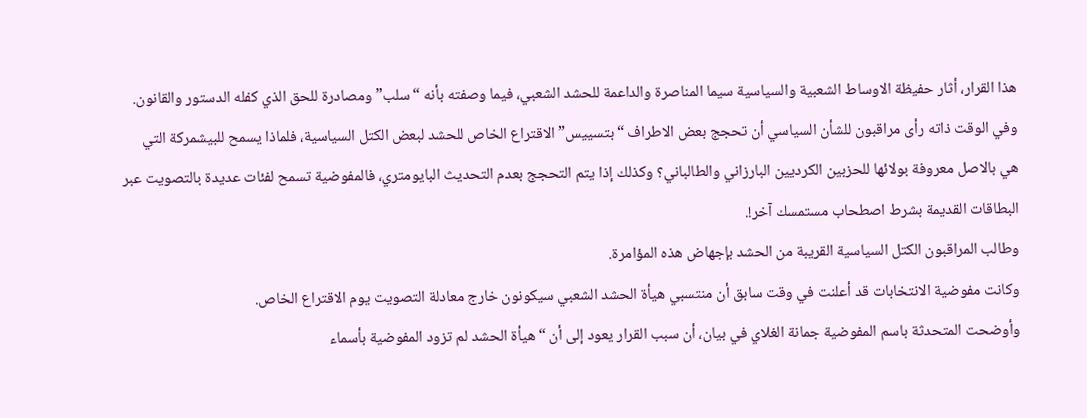هذا القرار، أثار حفيظة الاوساط الشعبية والسياسية سيما المناصرة والداعمة للحشد الشعبي، فيما وصفته بأنه “سلب” ومصادرة للحق الذي كفله الدستور والقانون.
وفي الوقت ذاته رأى مراقبون للشأن السياسي أن تحجج بعض الاطراف “بتسييس” الاقتراع الخاص للحشد لبعض الكتل السياسية، فلماذا يسمح للبيشمركة التي هي بالاصل معروفة بولائها للحزبين الكرديين البارزاني والطالباني؟ وكذلك إذا يتم التحجج بعدم التحديث البايومتري، فالمفوضية تسمح لفئات عديدة بالتصويت عبر البطاقات القديمة بشرط اصطحاب مستمسك آخر!.
وطالب المراقبون الكتل السياسية القريبة من الحشد بإجهاض هذه المؤامرة.
وكانت مفوضية الانتخابات قد أعلنت في وقت سابق أن منتسبي هيأة الحشد الشعبي سيكونون خارج معادلة التصويت يوم الاقتراع الخاص.
وأوضحت المتحدثة باسم المفوضية جمانة الغلاي في بيان، أن سبب القرار يعود إلى أن “هيأة الحشد لم تزود المفوضية بأسماء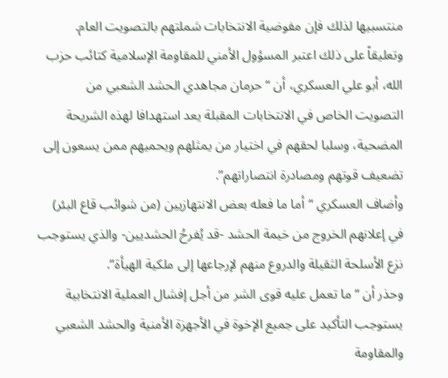منتسبيها لذلك فإن مفوضية الانتخابات شملتهم بالتصويت العام.
وتعليقاً على ذلك اعتبر المسؤول الأمني للمقاومة الإسلامية كتائب حزب الله، أبو علي العسكري، أن “حرمان مجاهدي الحشد الشعبي من التصويت الخاص في الانتخابات المقبلة يعد استهدافا لهذه الشريحة المضحية، وسلبا لحقهم في اختيار من يمثلهم ويحميهم ممن يسعون إلى تضعيف قوتهم ومصادرة انتصاراتهم”.
وأضاف العسكري “أما ما فعله بعض الانتهازيين (من شوائب قاع البئر) في إعلانهم الخروج من خيمة الحشد -قد يُفرحُ الحشديين- والذي يستوجب نزع الأسلحة الثقيلة والدروع منهم لإرجاعها إلى ملكية الهيأة”.
وحذر أن “ما تعمل عليه قوى الشر من أجل إفشال العملية الانتخابية يستوجب التأكيد على جميع الإخوة في الأجهزة الأمنية والحشد الشعبي والمقاومة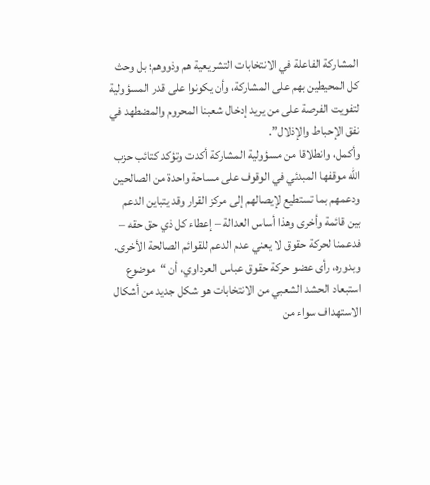المشاركة الفاعلة في الانتخابات التشريعية هم وذووهم؛ بل وحث كل المحيطين بهم على المشاركة، وأن يكونوا على قدر المسؤولية لتفويت الفرصة على من يريد إدخال شعبنا المحروم والمضطهد في نفق الإحباط والإذلال”.
وأكمل، وانطلاقا من مسؤولية المشاركة أكدت وتؤكد كتائب حزب الله موقفها المبدئي في الوقوف على مساحة واحدة من الصالحين ودعمهم بما تستطيع لإيصالهم إلى مركز القرار وقد يتباين الدعم بين قائمة وأخرى وهذا أساس العدالة – إعطاء كل ذي حق حقه – فدعمنا لحركة حقوق لا يعني عدم الدعم للقوائم الصالحة الأخرى.
وبدوره، رأى عضو حركة حقوق عباس العرداوي، أن “موضوع استبعاد الحشد الشعبي من الانتخابات هو شكل جديد من أشكال الاستهداف سواء من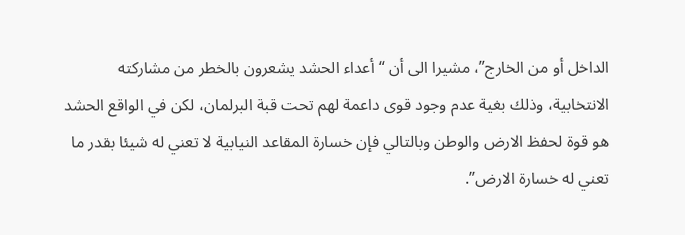الداخل أو من الخارج”، مشيرا الى أن “أعداء الحشد يشعرون بالخطر من مشاركته الانتخابية، وذلك بغية عدم وجود قوى داعمة لهم تحت قبة البرلمان، لكن في الواقع الحشد هو قوة لحفظ الارض والوطن وبالتالي فإن خسارة المقاعد النيابية لا تعني له شيئا بقدر ما تعني له خسارة الارض”.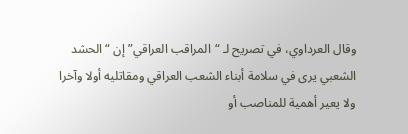وقال العرداوي، في تصريح لـ “المراقب العراقي” إن “الحشد الشعبي يرى في سلامة أبناء الشعب العراقي ومقاتليه أولا وآخرا ولا يعير أهمية للمناصب أو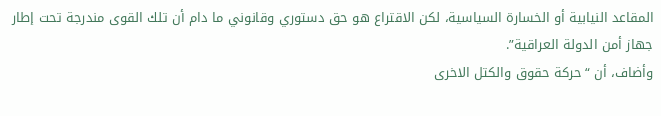المقاعد النيابية أو الخسارة السياسية، لكن الاقتراع هو حق دستوري وقانوني ما دام أن تلك القوى مندرجة تحت إطار جهاز أمن الدولة العراقية”.
وأضاف، أن “حركة حقوق والكتل الاخرى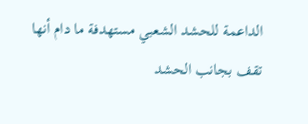الداعمة للحشد الشعبي مستهدفة ما دام أنها تقف بجانب الحشد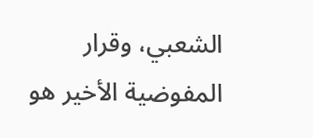الشعبي، وقرار المفوضية الأخير هو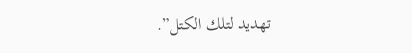تهديد لتلك الكتل”.